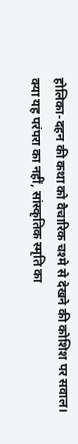होलिका-दहन की कथा को वैचारिक चश्मे से देखने की कोशिश पर सवाल। क्या यह परंपरा का नहीं, सांस्कृतिक स्मृति का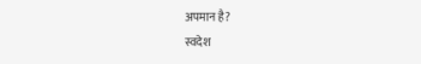अपमान है?
स्वदेश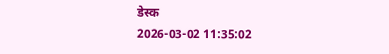डेस्क
2026-03-02 11:35:02